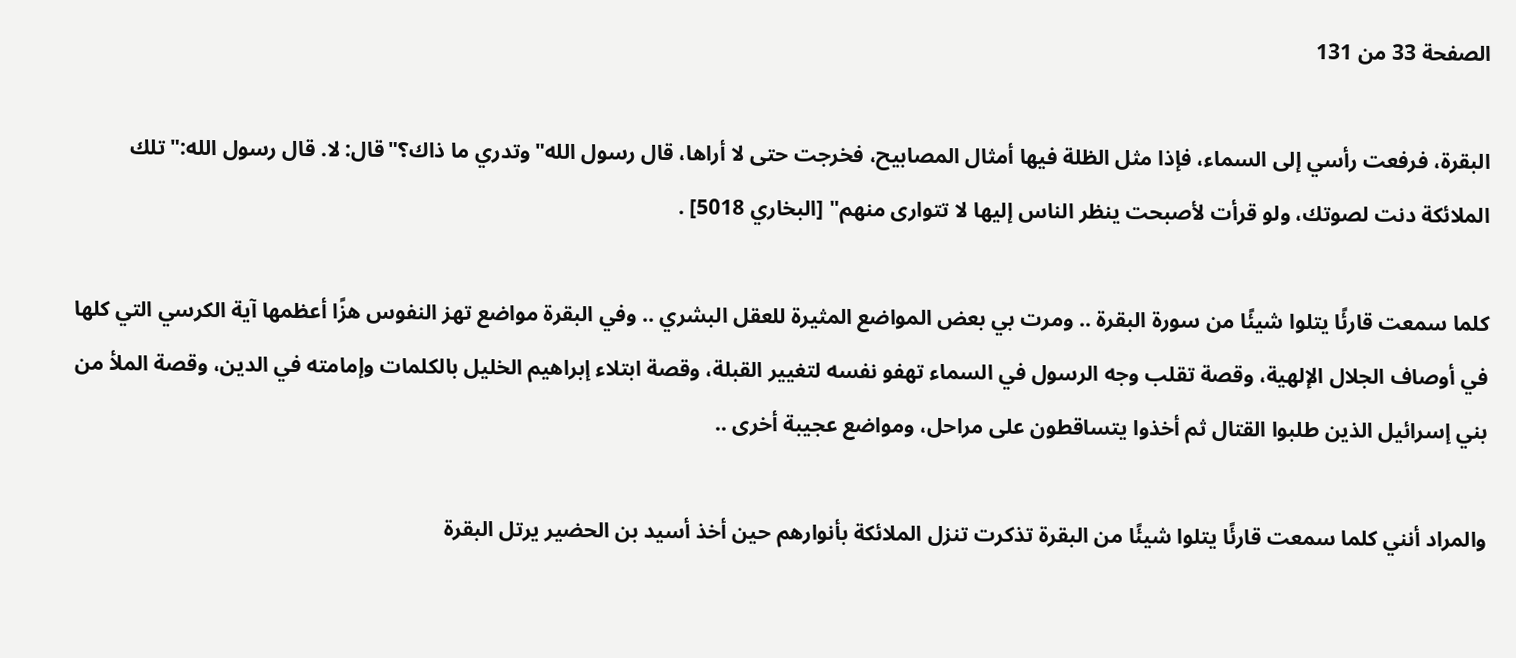الصفحة 33 من 131

البقرة، فرفعت رأسي إلى السماء، فإذا مثل الظلة فيها أمثال المصابيح، فخرجت حتى لا أراها، قال رسول الله"وتدري ما ذاك؟"قال: لا. قال رسول الله:"تلك الملائكة دنت لصوتك، ولو قرأت لأصبحت ينظر الناس إليها لا تتوارى منهم" [البخاري 5018] .

كلما سمعت قارئًا يتلوا شيئًا من سورة البقرة .. ومرت بي بعض المواضع المثيرة للعقل البشري .. وفي البقرة مواضع تهز النفوس هزًا أعظمها آية الكرسي التي كلها في أوصاف الجلال الإلهية، وقصة تقلب وجه الرسول في السماء تهفو نفسه لتغيير القبلة، وقصة ابتلاء إبراهيم الخليل بالكلمات وإمامته في الدين، وقصة الملأ من بني إسرائيل الذين طلبوا القتال ثم أخذوا يتساقطون على مراحل، ومواضع عجيبة أخرى ..

والمراد أنني كلما سمعت قارئًا يتلوا شيئًا من البقرة تذكرت تنزل الملائكة بأنوارهم حين أخذ أسيد بن الحضير يرتل البقرة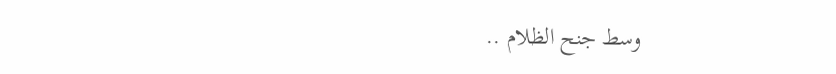وسط جنح الظلام ..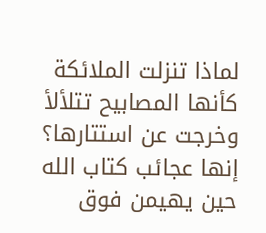لماذا تنزلت الملائكة كأنها المصابيح تتلألأ وخرجت عن استتارها؟ إنها عجائب كتاب الله حين يهيمن فوق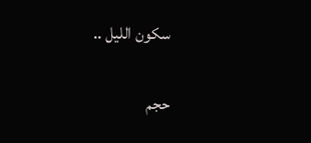سكون الليل ..

حجم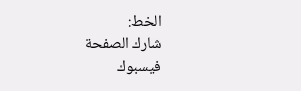الخط:
شارك الصفحة
فيسبوك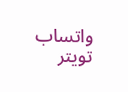واتساب تويتر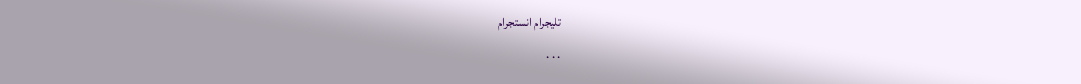تليجرام انستجرام
. . .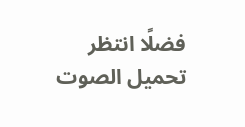فضلًا انتظر تحميل الصوت